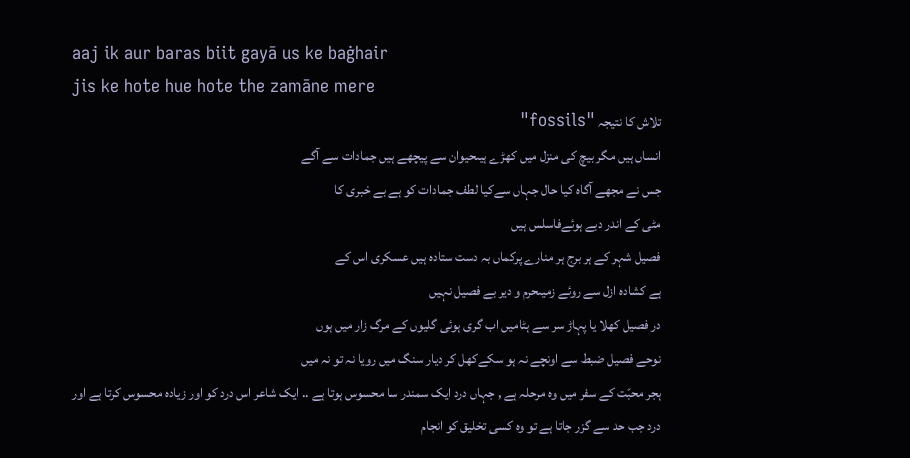aaj ik aur baras biit gayā us ke baġhair
jis ke hote hue hote the zamāne mere
تلاش کا نتیجہ "fossils"
انساں ہیں مگر بیچ کی منزل میں کھڑے ہیںحیوان سے پیچھے ہیں جمادات سے آگے
جس نے مجھے آگاہ کیا حال جہاں سےکیا لطف جمادات کو ہے بے خبری کا
مٹی کے اندر دبے ہوئےفاسلس ہیں
فصیل شہر کے ہر برج ہر منارے پرکماں بہ دست ستادہ ہیں عسکری اس کے
ہے کشادہ ازل سے روئے زمیںحرم و دیر بے فصیل نہیں
در فصیل کھلا یا پہاڑ سر سے ہٹامیں اب گری ہوئی گلیوں کے مرگ زار میں ہوں
نوحے فصیل ضبط سے اونچے نہ ہو سکےکھل کر دیار سنگ میں رویا نہ تو نہ میں
ہجر محبّت کے سفر میں وہ مرحلہ ہے , جہاں درد ایک سمندر سا محسوس ہوتا ہے .. ایک شاعر اس درد کو اور زیادہ محسوس کرتا ہے اور درد جب حد سے گزر جاتا ہے تو وہ کسی تخلیق کو انجام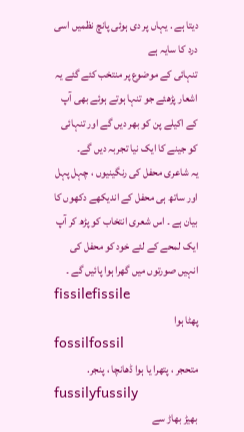دیتا ہے . یہاں پر دی ہوئی پانچ نظمیں اسی درد کا سایہ ہے
تنہائی کے موضوع پر منتخب کئے گئے یہ اشعار پڑھئے جو تنہا ہوتے ہوئے بھی آپ کے اکیلے پن کو بھر دیں گے اور تنہائی کو جینے کا ایک نیا تجربہ دیں گے۔
یہ شاعری محفل کی رنگینیوں ، چہل پہل اور ساتھ ہی محفل کے اندیکھے دکھوں کا بیان ہے ۔ اس شعری انتخاب کو پڑھ کر آپ ایک لمحے کے لئے خود کو محفل کی انہیں صورتوں میں گھرا ہوا پائیں گے ۔
fissilefissile
پھٹا ہوا
fossilfossil
متحجر ، پتھرا یا ہوا ڈھانچا ، پنجر.
fussilyfussily
بھیڑ بھاڑ سے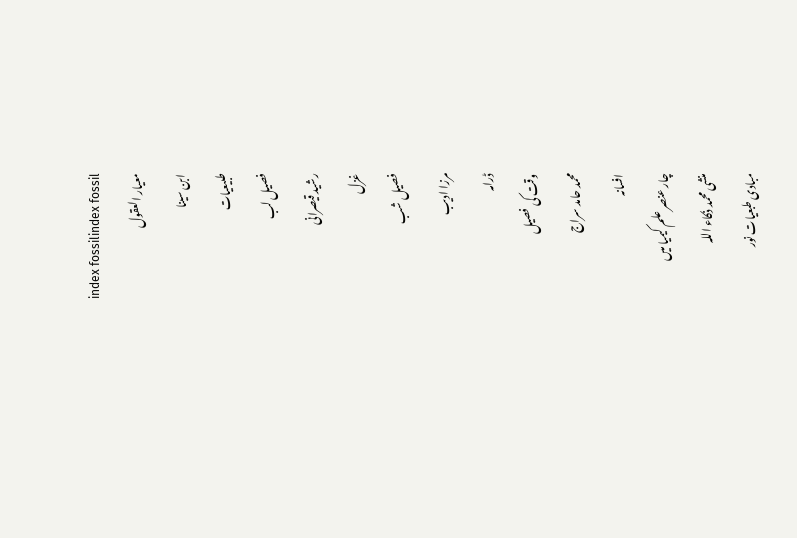index fossilindex fossil
معیار العقول
ابن سینا
طبیعیات
فصیل لب
رشید قیصرانی
غزل
فصیل شب
مرزا ادیب
ڈرامہ
وقت کی فصیل
محمد حامد سراج
افسانہ
چار عنصر علم کیمیا میں
منشی محمد ذکاء اللہ
مبادی طبعیات نور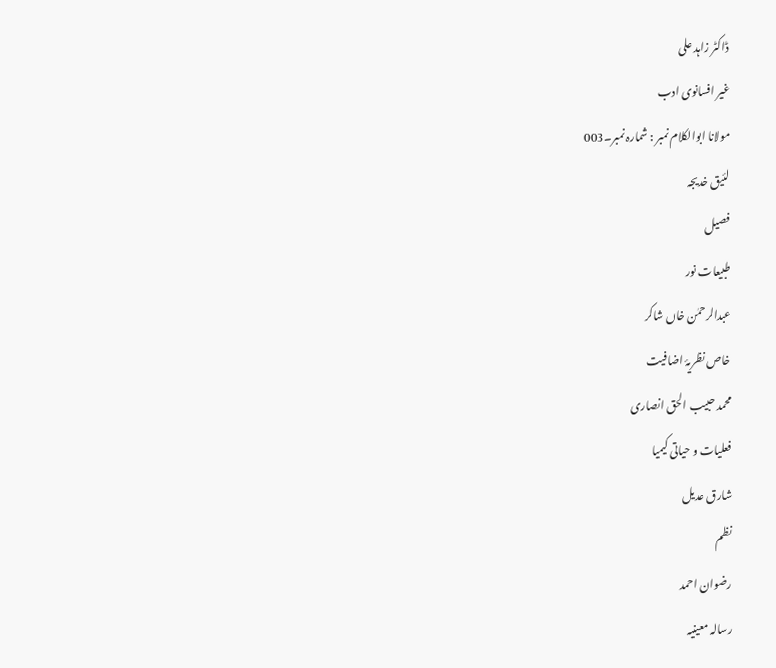ڈاکٹر زاہد علی
غیر افسانوی ادب
مولانا ابوالکلام نمبر : شمارہ نمبر۔003
لئیق خدیجہ
فصیل
طبیعات نور
عبدالرحمٰن خاں شاکر
خاص نظریۂ اضافیت
محمد حبیب الحق انصاری
فعلیات و حیاتی کیمیا
شارق عدیل
نظم
رضوان احمد
رسالہ معینیہ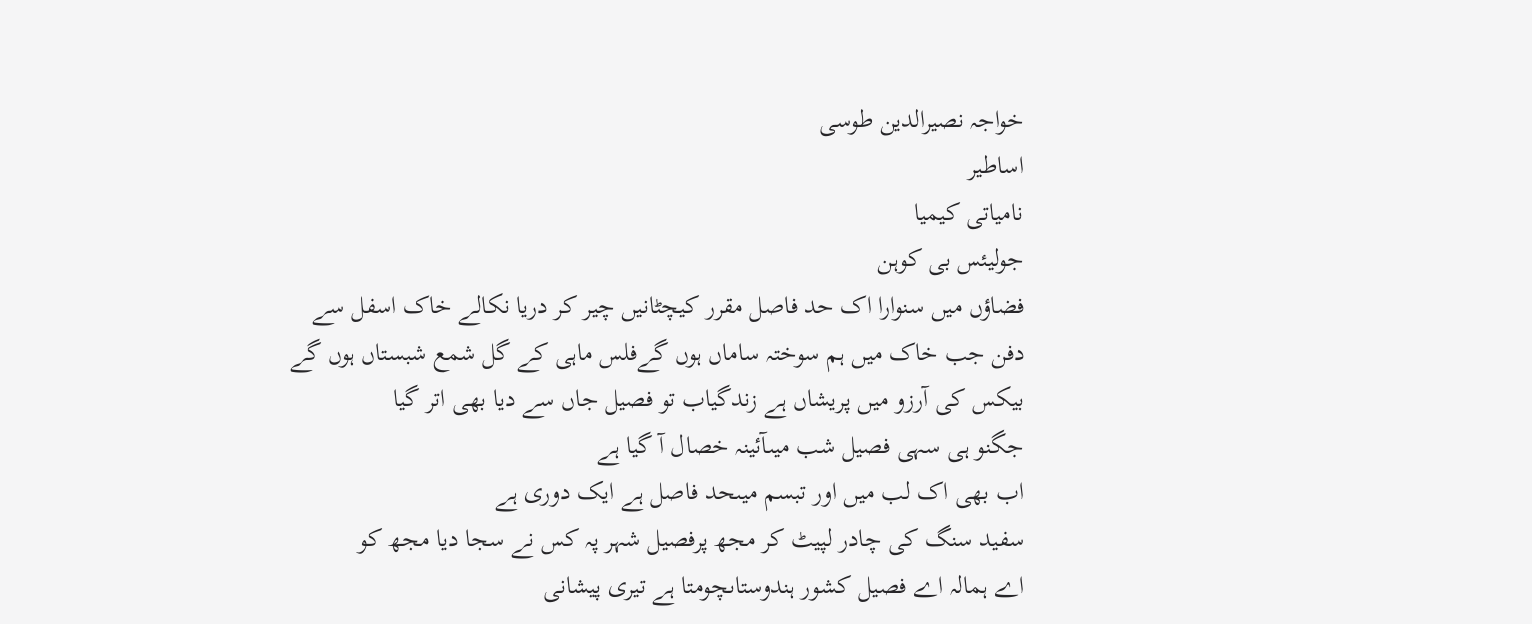خواجہ نصیرالدین طوسی
اساطیر
نامیاتی کیمیا
جولیئس بی کوہن
فضاؤں میں سنوارا اک حد فاصل مقرر کیچٹانیں چیر کر دریا نکالے خاک اسفل سے
دفن جب خاک میں ہم سوختہ ساماں ہوں گےفلس ماہی کے گل شمع شبستاں ہوں گے
بیکس کی آرزو میں پریشاں ہے زندگیاب تو فصیل جاں سے دیا بھی اتر گیا
جگنو ہی سہی فصیل شب میںآئینہ خصال آ گیا ہے
اب بھی اک لب میں اور تبسم میںحد فاصل ہے ایک دوری ہے
سفید سنگ کی چادر لپیٹ کر مجھ پرفصیل شہر پہ کس نے سجا دیا مجھ کو
اے ہمالہ اے فصیل کشور ہندوستاںچومتا ہے تیری پیشانی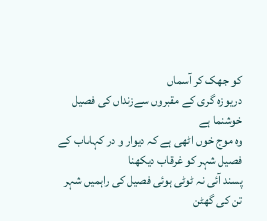کو جھک کر آسماں
دریوزہ گری کے مقبروں سےزنداں کی فصیل خوشنما ہے
وہ موج خوں اٹھی ہے کہ دیوار و در کہاںاب کے فصیل شہر کو غرقاب دیکھنا
پسند آئی نہ ٹوٹی ہوئی فصیل کی راہمیں شہر تن کی گھٹن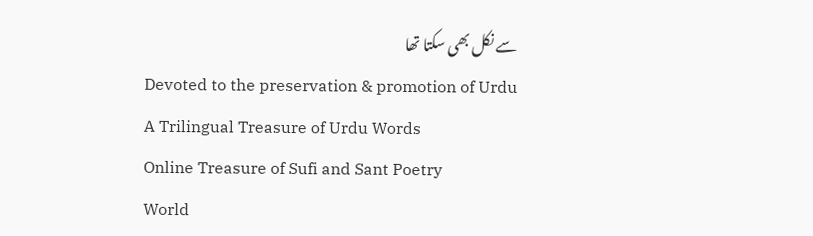سے نکل بھی سکتا تھا
Devoted to the preservation & promotion of Urdu
A Trilingual Treasure of Urdu Words
Online Treasure of Sufi and Sant Poetry
World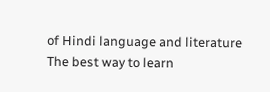of Hindi language and literature
The best way to learn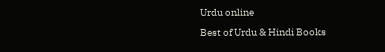Urdu online
Best of Urdu & Hindi Books